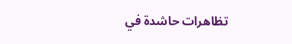تظاهرات حاشدة في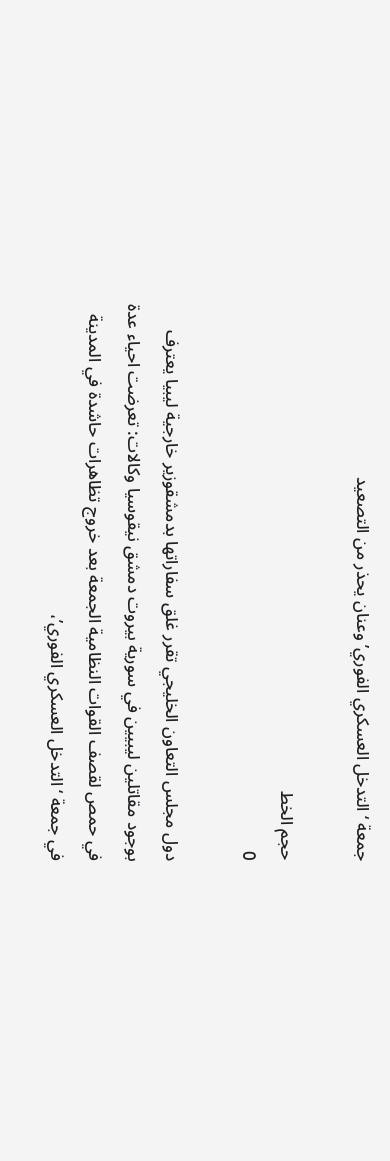جمعة ‘التدخل العسكري الفوري’ وعنان يحذر من التصعيد

حجم الخط
0

دول مجلس التعاون الخليجي تقرر غلق سفاراتها بدمشقوزير خارجية ليبيا يعترف بوجود مقاتلين ليبيين في سورية بيروت دمشق نيقوسيا وكالات: تعرضت احياء عدة في حمص لقصف القوات النظامية الجمعة بعد خروج تظاهرات حاشدة في المدينة في جمعة ‘التدخل العسكري الفوري’،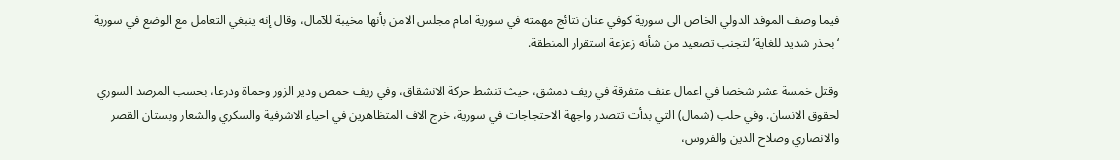فيما وصف الموفد الدولي الخاص الى سورية كوفي عنان نتائج مهمته في سورية امام مجلس الامن بأنها مخيبة للآمال، وقال إنه ينبغي التعامل مع الوضع في سورية ‘بحذر شديد للغاية’ لتجنب تصعيد من شأنه زعزعة استقرار المنطقة.

وقتل خمسة عشر شخصا في اعمال عنف متفرقة في ريف دمشق، حيث تنشط حركة الانشقاق، وفي ريف حمص ودير الزور وحماة ودرعا، بحسب المرصد السوري لحقوق الانسان. وفي حلب (شمال) التي بدأت تتصدر واجهة الاحتجاجات في سورية، خرج الاف المتظاهرين في احياء الاشرفية والسكري والشعار وبستان القصر والانصاري وصلاح الدين والفروس،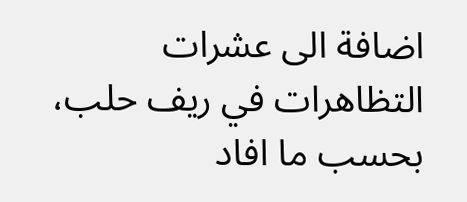اضافة الى عشرات التظاهرات في ريف حلب، بحسب ما افاد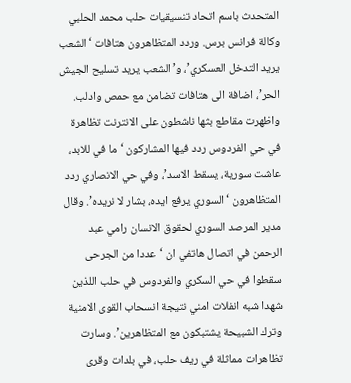المتحدث باسم اتحاد تنسيقيات حلب محمد الحلبي وكالة فرانس برس. وردد المتظاهرون هتافات ‘الشعب يريد التدخل العسكري’، و’الشعب يريد تسليح الجيش الحر’، اضافة الى هتافات تضامن مع حمص وادلب. واظهرت مقاطع بثها ناشطون على الانترنت تظاهرة في حي الفردوس ردد فيها المشاركون ‘ما في للابد، عاشت سورية، يسقط الاسد’، وفي حي الانصاري ردد المتظاهرون ‘السوري يرفع ايده، بشار لا نريده’. وقال مدير المرصد السوري لحقوق الانسان رامي عبد الرحمن في اتصال هاتفي ان ‘عددا من الجرحى سقطوا في حي السكري والفردوس في حلب اللذين شهدا شبه انفلات امني نتيجة انسحاب القوى الامنية وترك الشبيحة يشتبكون مع المتظاهرين’. وسارت تظاهرات مماثلة في ريف حلب، في بلدات وقرى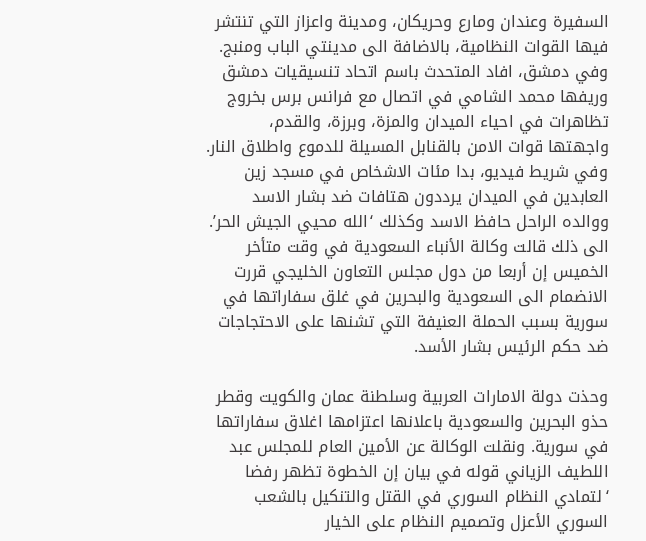السفيرة وعندان ومارع وحريكان، ومدينة واعزاز التي تنتشر فيها القوات النظامية، بالاضافة الى مدينتي الباب ومنبج. وفي دمشق، افاد المتحدث باسم اتحاد تنسيقيات دمشق وريفها محمد الشامي في اتصال مع فرانس برس بخروج تظاهرات في احياء الميدان والمزة، وبرزة، والقدم، واجهتها قوات الامن بالقنابل المسيلة للدموع واطلاق النار. وفي شريط فيديو، بدا مئات الاشخاص في مسجد زين العابدين في الميدان يرددون هتافات ضد بشار الاسد ووالده الراحل حافظ الاسد وكذلك ‘الله محيي الجيش الحر’. الى ذلك قالت وكالة الأنباء السعودية في وقت متأخر الخميس إن أربعا من دول مجلس التعاون الخليجي قررت الانضمام الى السعودية والبحرين في غلق سفاراتها في سورية بسبب الحملة العنيفة التي تشنها على الاحتجاجات ضد حكم الرئيس بشار الأسد.

وحذت دولة الامارات العربية وسلطنة عمان والكويت وقطر حذو البحرين والسعودية باعلانها اعتزامها اغلاق سفاراتها في سورية. ونقلت الوكالة عن الأمين العام للمجلس عبد اللطيف الزياني قوله في بيان إن الخطوة تظهر رفضا ‘لتمادي النظام السوري في القتل والتنكيل بالشعب السوري الأعزل وتصميم النظام على الخيار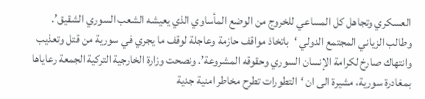العسكري وتجاهل كل المساعي للخروج من الوضع المأساوي الذي يعيشه الشعب السوري الشقيق’. وطالب الزياني المجتمع الدولي ‘باتخاذ مواقف حازمة وعاجلة لوقف ما يجري في سورية من قتل وتعذيب وانتهاك صارخ لكرامة الإنسان السوري وحقوقه المشروعة’. ونصحت وزارة الخارجية التركية الجمعة رعاياها بمغادرة سورية، مشيرة الى ان ‘التطورات تطرح مخاطر امنية جدية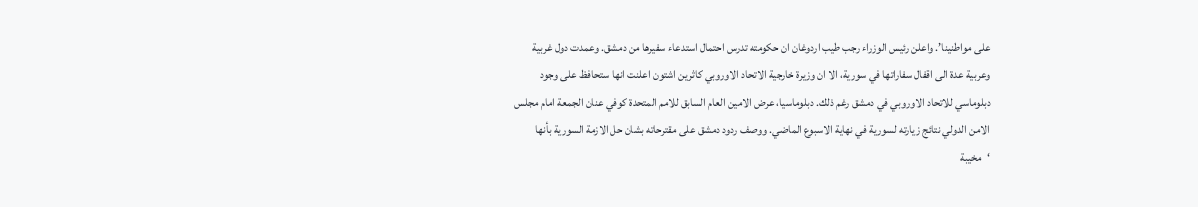على مواطنينا’. واعلن رئيس الوزراء رجب طيب اردوغان ان حكومته تدرس احتمال استدعاء سفيرها من دمشق. وعمدت دول غربية وعربية عدة الى اقفال سفاراتها في سورية، الا ان وزيرة خارجية الاتحاد الاوروبي كاثرين اشتون اعلنت انها ستحافظ على وجود دبلوماسي للاتحاد الاوروبي في دمشق رغم ذلك. دبلوماسيا، عرض الامين العام السابق للامم المتحدة كوفي عنان الجمعة امام مجلس الامن الدولي نتائج زيارته لسورية في نهاية الاسبوع الماضي. ووصف ردود دمشق على مقترحاته بشان حل الازمة السورية بأنها ‘مخيبة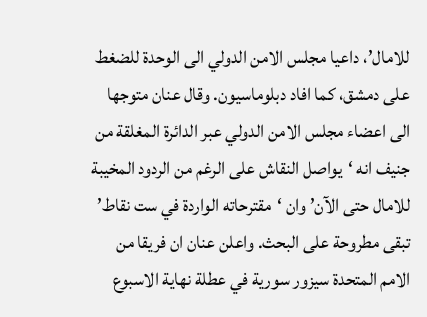للامال’، داعيا مجلس الامن الدولي الى الوحدة للضغط على دمشق، كما افاد دبلوماسيون. وقال عنان متوجها الى اعضاء مجلس الامن الدولي عبر الدائرة المغلقة من جنيف انه ‘يواصل النقاش على الرغم من الردود المخيبة للامال حتى الآن’ وان ‘مقترحاته الواردة في ست نقاط’ تبقى مطروحة على البحث. واعلن عنان ان فريقا من الامم المتحدة سيزور سورية في عطلة نهاية الاسبوع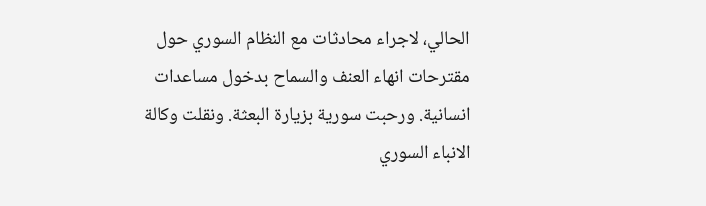الحالي، لاجراء محادثات مع النظام السوري حول مقترحات انهاء العنف والسماح بدخول مساعدات انسانية. ورحبت سورية بزيارة البعثة. ونقلت وكالة الانباء السوري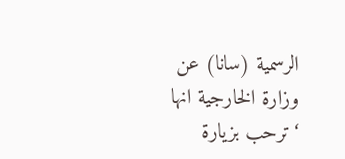الرسمية (سانا) عن وزارة الخارجية انها ‘ترحب بزيارة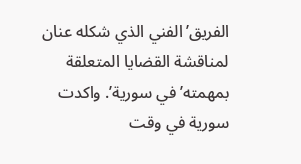الفريق’الفني الذي شكله عنان لمناقشة القضايا المتعلقة بمهمته’في سورية’. واكدت سورية في وقت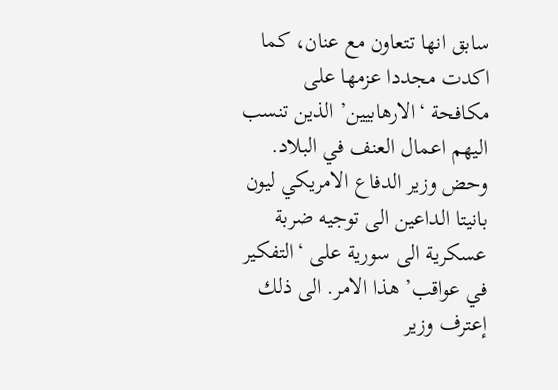سابق انها تتعاون مع عنان، كما اكدت مجددا عزمها على مكافحة ‘الارهابيين’ الذين تنسب اليهم اعمال العنف في البلاد. وحض وزير الدفاع الامريكي ليون بانيتا الداعين الى توجيه ضربة عسكرية الى سورية على ‘التفكير في عواقب’ هذا الامر. الى ذلك إعترف وزير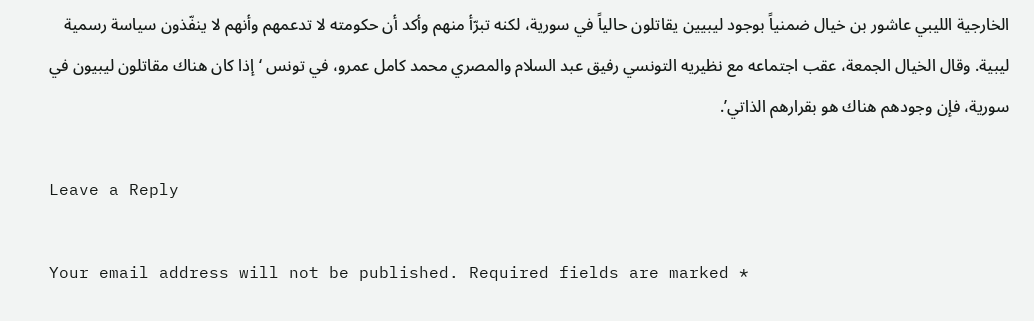الخارجية الليبي عاشور بن خيال ضمنياً بوجود ليبيين يقاتلون حالياً في سورية، لكنه تبرّأ منهم وأكد أن حكومته لا تدعمهم وأنهم لا ينفّذون سياسة رسمية ليبية. وقال الخيال الجمعة، عقب اجتماعه مع نظيريه التونسي رفيق عبد السلام والمصري محمد كامل عمرو، في تونس ‘إذا كان هناك مقاتلون ليبيون في سورية، فإن وجودهم هناك هو بقرارهم الذاتي’.

Leave a Reply

Your email address will not be published. Required fields are marked *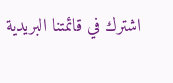اشترك في قائمتنا البريدية